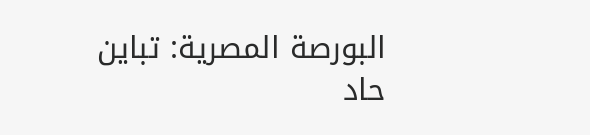البورصة المصرية: تباين حاد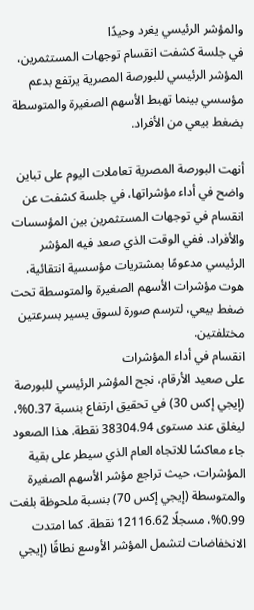والمؤشر الرئيسي يغرد وحيدًا
في جلسة كشفت انقسام توجهات المستثمرين، المؤشر الرئيسي للبورصة المصرية يرتفع بدعم مؤسسي بينما تهبط الأسهم الصغيرة والمتوسطة بضغط بيعي من الأفراد.

أنهت البورصة المصرية تعاملات اليوم على تباين واضح في أداء مؤشراتها، في جلسة كشفت عن انقسام في توجهات المستثمرين بين المؤسسات والأفراد. ففي الوقت الذي صعد فيه المؤشر الرئيسي مدعومًا بمشتريات مؤسسية انتقائية، هوت مؤشرات الأسهم الصغيرة والمتوسطة تحت ضغط بيعي، لترسم صورة لسوق يسير بسرعتين مختلفتين.
انقسام في أداء المؤشرات
على صعيد الأرقام، نجح المؤشر الرئيسي للبورصة (إيجي إكس 30) في تحقيق ارتفاع بنسبة 0.37%، ليغلق عند مستوى 38304.94 نقطة. هذا الصعود جاء معاكسًا للاتجاه العام الذي سيطر على بقية المؤشرات، حيث تراجع مؤشر الأسهم الصغيرة والمتوسطة (إيجي إكس 70) بنسبة ملحوظة بلغت 0.99%، مسجلًا 12116.62 نقطة. كما امتدت الانخفاضات لتشمل المؤشر الأوسع نطاقًا (إيجي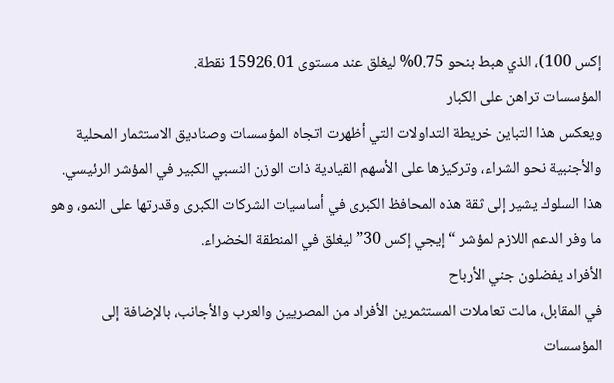إكس 100)، الذي هبط بنحو 0.75% ليغلق عند مستوى 15926.01 نقطة.
المؤسسات تراهن على الكبار
ويعكس هذا التباين خريطة التداولات التي أظهرت اتجاه المؤسسات وصناديق الاستثمار المحلية والأجنبية نحو الشراء، وتركيزها على الأسهم القيادية ذات الوزن النسبي الكبير في المؤشر الرئيسي. هذا السلوك يشير إلى ثقة هذه المحافظ الكبرى في أساسيات الشركات الكبرى وقدرتها على النمو، وهو ما وفر الدعم اللازم لمؤشر “إيجي إكس 30” ليغلق في المنطقة الخضراء.
الأفراد يفضلون جني الأرباح
في المقابل، مالت تعاملات المستثمرين الأفراد من المصريين والعرب والأجانب، بالإضافة إلى المؤسسات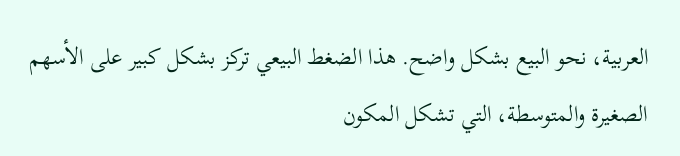العربية، نحو البيع بشكل واضح. هذا الضغط البيعي تركز بشكل كبير على الأسهم الصغيرة والمتوسطة، التي تشكل المكون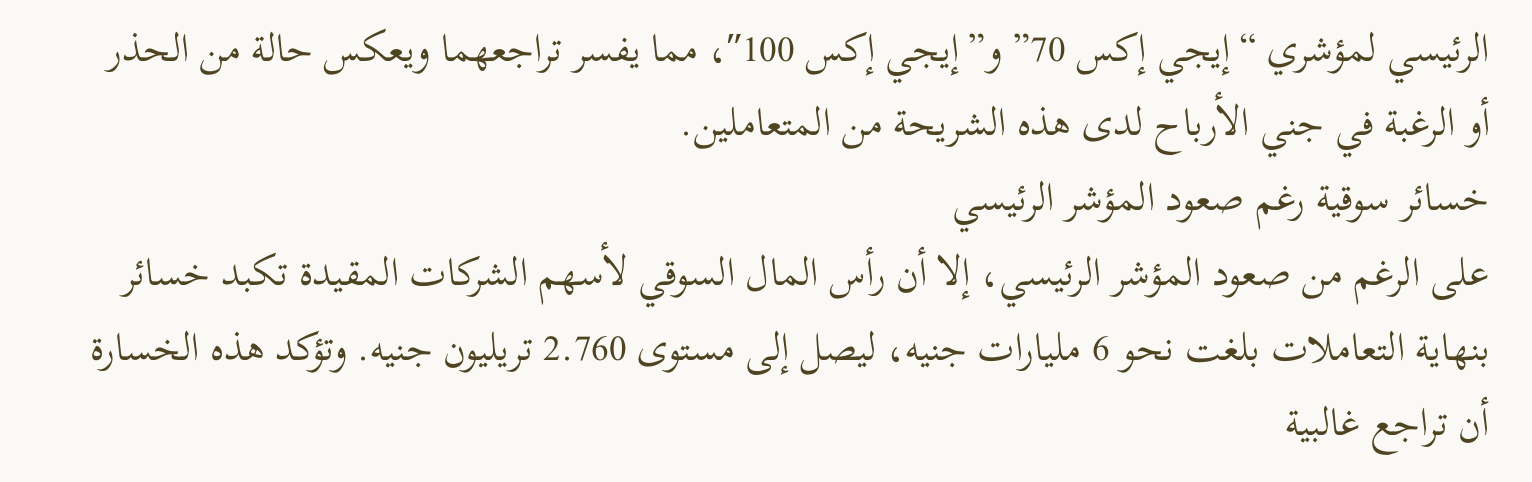الرئيسي لمؤشري “إيجي إكس 70” و”إيجي إكس 100″، مما يفسر تراجعهما ويعكس حالة من الحذر أو الرغبة في جني الأرباح لدى هذه الشريحة من المتعاملين.
خسائر سوقية رغم صعود المؤشر الرئيسي
على الرغم من صعود المؤشر الرئيسي، إلا أن رأس المال السوقي لأسهم الشركات المقيدة تكبد خسائر بنهاية التعاملات بلغت نحو 6 مليارات جنيه، ليصل إلى مستوى 2.760 تريليون جنيه. وتؤكد هذه الخسارة أن تراجع غالبية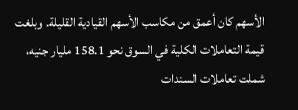الأسهم كان أعمق من مكاسب الأسهم القيادية القليلة. وبلغت قيمة التعاملات الكلية في السوق نحو 158.1 مليار جنيه، شملت تعاملات السندات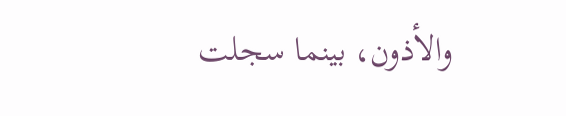والأذون، بينما سجلت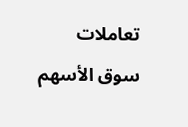تعاملات سوق الأسهم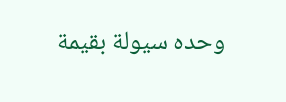وحده سيولة بقيمة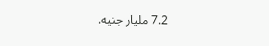7.2 مليار جنيه.